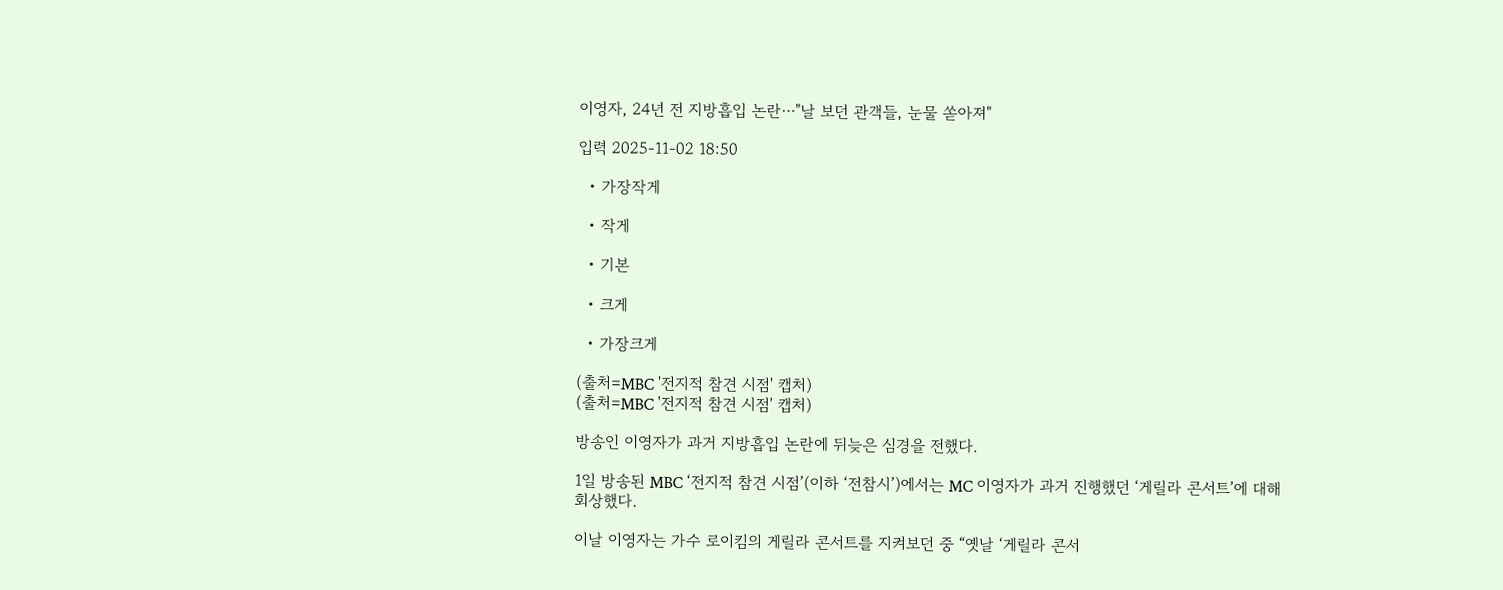이영자, 24년 전 지방흡입 논란⋯"날 보던 관객들, 눈물 쏟아져"

입력 2025-11-02 18:50

  • 가장작게

  • 작게

  • 기본

  • 크게

  • 가장크게

(출처=MBC '전지적 참견 시점' 캡처)
(출처=MBC '전지적 참견 시점' 캡처)

방송인 이영자가 과거 지방흡입 논란에 뒤늦은 심경을 전했다.

1일 방송된 MBC ‘전지적 참견 시점’(이하 ‘전참시’)에서는 MC 이영자가 과거 진행했던 ‘게릴라 콘서트’에 대해 회상했다.

이날 이영자는 가수 로이킴의 게릴라 콘서트를 지켜보던 중 “옛날 ‘게릴라 콘서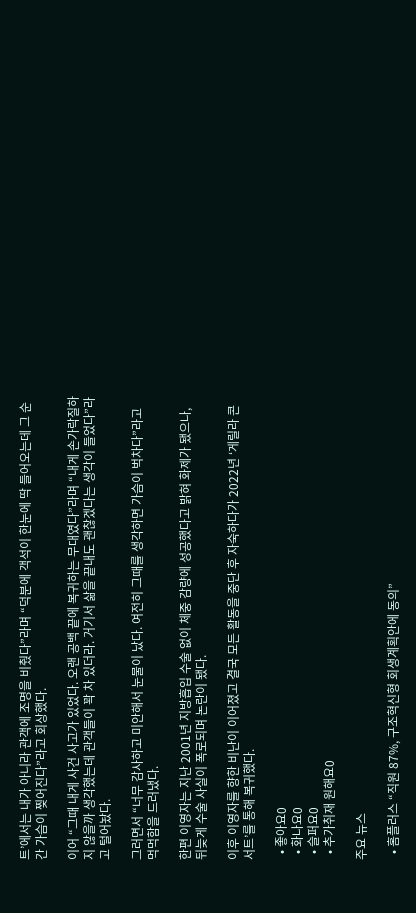트’에서는 내가 아니라 관객에 조명을 비췄다”라며 “덕분에 객석이 한눈에 딱 들어오는데 그 순간 가슴이 찢어진다”라고 회상했다.

이어 “그때 내게 사건 사고가 있었다. 오랜 공백 끝에 복귀하는 무대였다”라며 “내게 손가락질하지 않을까 생각했는데 관객들이 꽉 차 있더라. 거기서 삶을 끝내도 괜찮겠다는 생각이 들었다”라고 털어놨다.

그러면서 “너무 감사하고 미안해서 눈물이 났다. 여전히 그때를 생각하면 가슴이 벅차다”라고 먹먹함을 드러냈다.

한편 이영자는 지난 2001년 지방흡입 수술 없이 체중 감량에 성공했다고 밝혀 화제가 됐으나, 뒤늦게 수술 사실이 폭로되며 논란이 됐다.

이후 이영자를 향한 비난이 이어졌고 결국 모든 활동을 중단 후 자숙하다가 2022년 ‘게릴라 콘서트’를 통해 복귀했다.

  • 좋아요0
  • 화나요0
  • 슬퍼요0
  • 추가취재 원해요0

주요 뉴스

  • 홈플러스 “직원 87%, 구조혁신형 회생계획안에 동의”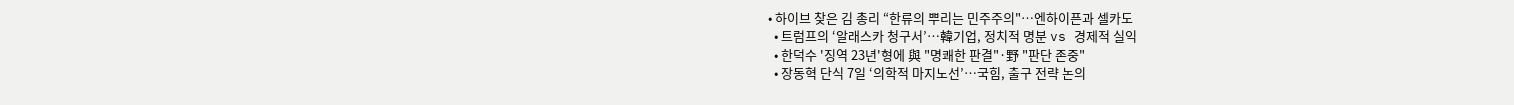• 하이브 찾은 김 총리 “한류의 뿌리는 민주주의"⋯엔하이픈과 셀카도
  • 트럼프의 ‘알래스카 청구서’…韓기업, 정치적 명분 vs 경제적 실익
  • 한덕수 '징역 23년'형에 與 "명쾌한 판결"·野 "판단 존중"
  • 장동혁 단식 7일 ‘의학적 마지노선’…국힘, 출구 전략 논의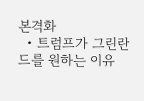본격화
  • 트럼프가 그린란드를 원하는 이유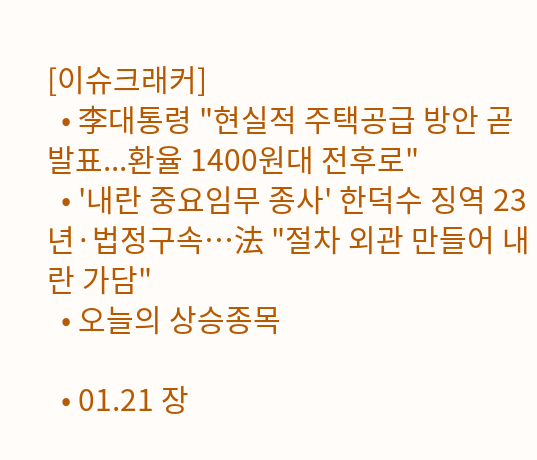[이슈크래커]
  • 李대통령 "현실적 주택공급 방안 곧 발표...환율 1400원대 전후로"
  • '내란 중요임무 종사' 한덕수 징역 23년·법정구속…法 "절차 외관 만들어 내란 가담"
  • 오늘의 상승종목

  • 01.21 장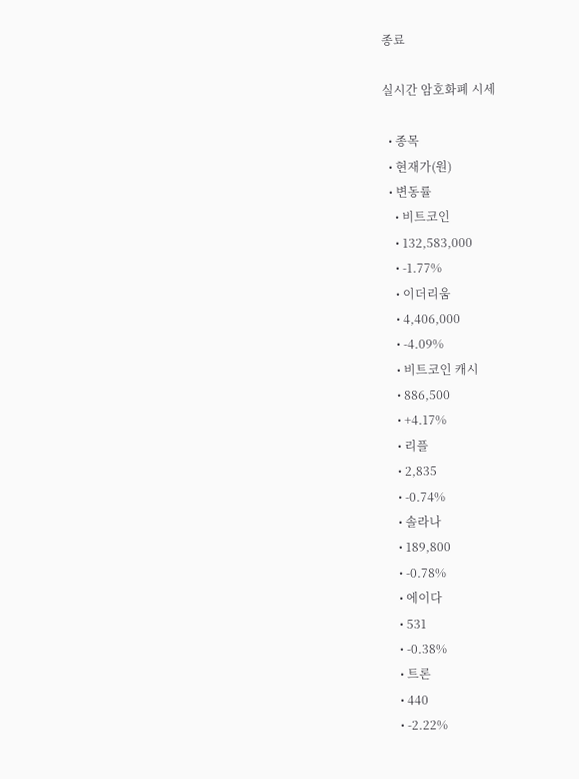종료

실시간 암호화폐 시세

  • 종목
  • 현재가(원)
  • 변동률
    • 비트코인
    • 132,583,000
    • -1.77%
    • 이더리움
    • 4,406,000
    • -4.09%
    • 비트코인 캐시
    • 886,500
    • +4.17%
    • 리플
    • 2,835
    • -0.74%
    • 솔라나
    • 189,800
    • -0.78%
    • 에이다
    • 531
    • -0.38%
    • 트론
    • 440
    • -2.22%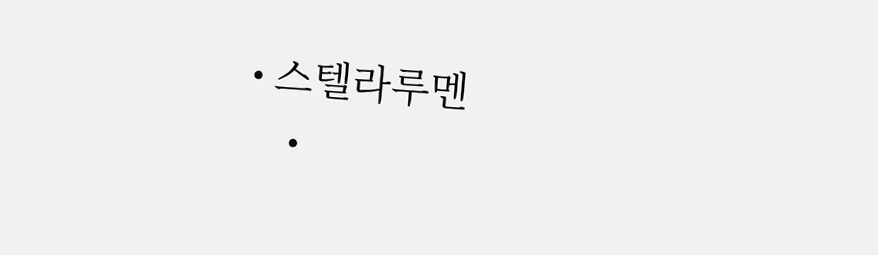• 스텔라루멘
    •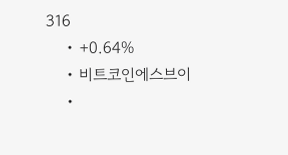316
    • +0.64%
    • 비트코인에스브이
    •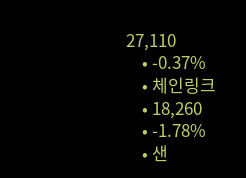27,110
    • -0.37%
    • 체인링크
    • 18,260
    • -1.78%
    • 샌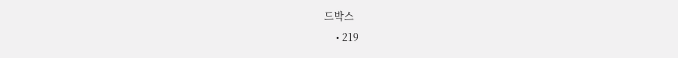드박스
    • 219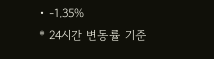• -1.35%
* 24시간 변동률 기준